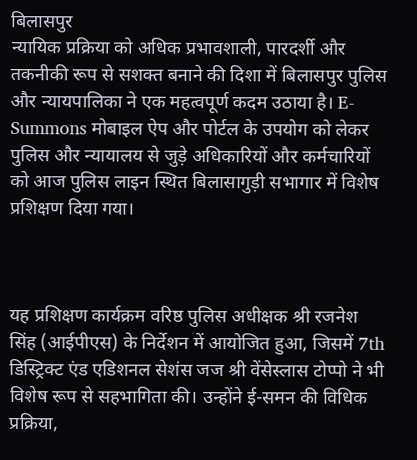बिलासपुर
न्यायिक प्रक्रिया को अधिक प्रभावशाली, पारदर्शी और तकनीकी रूप से सशक्त बनाने की दिशा में बिलासपुर पुलिस और न्यायपालिका ने एक महत्वपूर्ण कदम उठाया है। E-Summons मोबाइल ऐप और पोर्टल के उपयोग को लेकर पुलिस और न्यायालय से जुड़े अधिकारियों और कर्मचारियों को आज पुलिस लाइन स्थित बिलासागुड़ी सभागार में विशेष प्रशिक्षण दिया गया।



यह प्रशिक्षण कार्यक्रम वरिष्ठ पुलिस अधीक्षक श्री रजनेश सिंह (आईपीएस) के निर्देशन में आयोजित हुआ, जिसमें 7th डिस्ट्रिक्ट एंड एडिशनल सेशंस जज श्री वेंसेस्लास टोप्पो ने भी विशेष रूप से सहभागिता की। उन्होंने ई-समन की विधिक प्रक्रिया,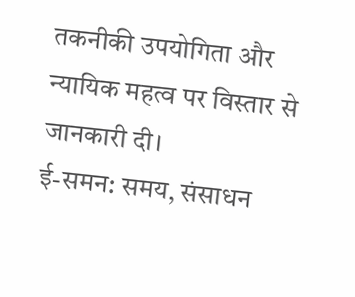तकनीकी उपयोगिता और न्यायिक महत्व पर विस्तार से जानकारी दी।
ई-समन: समय, संसाधन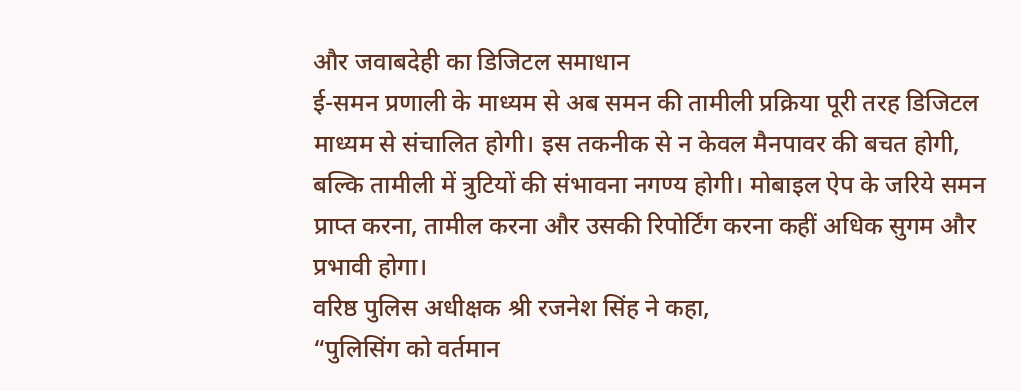और जवाबदेही का डिजिटल समाधान
ई-समन प्रणाली के माध्यम से अब समन की तामीली प्रक्रिया पूरी तरह डिजिटल माध्यम से संचालित होगी। इस तकनीक से न केवल मैनपावर की बचत होगी, बल्कि तामीली में त्रुटियों की संभावना नगण्य होगी। मोबाइल ऐप के जरिये समन प्राप्त करना, तामील करना और उसकी रिपोर्टिंग करना कहीं अधिक सुगम और प्रभावी होगा।
वरिष्ठ पुलिस अधीक्षक श्री रजनेश सिंह ने कहा,
“पुलिसिंग को वर्तमान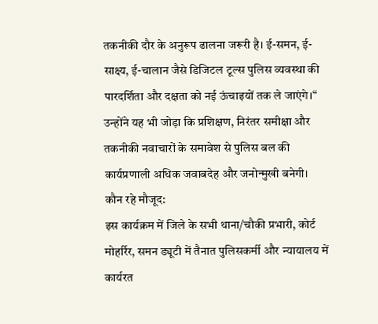तकनीकी दौर के अनुरूप ढालना जरूरी है। ई-समन, ई-साक्ष्य, ई-चालान जैसे डिजिटल टूल्स पुलिस व्यवस्था की पारदर्शिता और दक्षता को नई ऊंचाइयों तक ले जाएंगे।“
उन्होंने यह भी जोड़ा कि प्रशिक्षण, निरंतर समीक्षा और तकनीकी नवाचारों के समावेश से पुलिस बल की कार्यप्रणाली अधिक जवाबदेह और जनोन्मुखी बनेगी।
कौन रहे मौजूद:
इस कार्यक्रम में जिले के सभी थाना/चौकी प्रभारी, कोर्ट मोहर्रिर, समन ड्यूटी में तैनात पुलिसकर्मी और न्यायालय में कार्यरत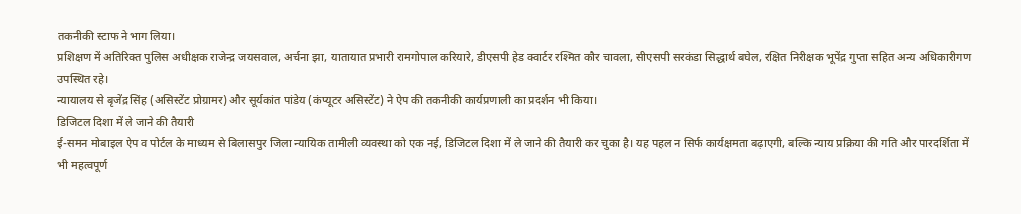तकनीकी स्टाफ ने भाग लिया।
प्रशिक्षण में अतिरिक्त पुलिस अधीक्षक राजेन्द्र जयसवाल, अर्चना झा, यातायात प्रभारी रामगोपाल करियारे, डीएसपी हेड क्वार्टर रश्मित कौर चावला, सीएसपी सरकंडा सिद्धार्थ बघेल, रक्षित निरीक्षक भूपेंद्र गुप्ता सहित अन्य अधिकारीगण उपस्थित रहे।
न्यायालय से बृजेंद्र सिंह (असिस्टेंट प्रोग्रामर) और सूर्यकांत पांडेय (कंप्यूटर असिस्टेंट) ने ऐप की तकनीकी कार्यप्रणाली का प्रदर्शन भी किया।
डिजिटल दिशा में ले जाने की तैयारी
ई-समन मोबाइल ऐप व पोर्टल के माध्यम से बिलासपुर जिला न्यायिक तामीली व्यवस्था को एक नई, डिजिटल दिशा में ले जाने की तैयारी कर चुका है। यह पहल न सिर्फ कार्यक्षमता बढ़ाएगी, बल्कि न्याय प्रक्रिया की गति और पारदर्शिता में भी महत्वपूर्ण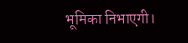भूमिका निभाएगी।